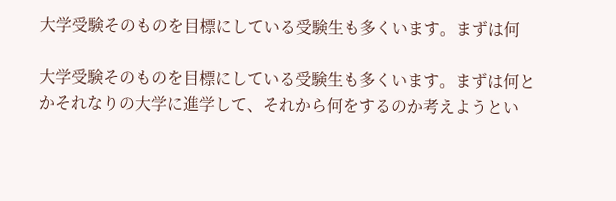大学受験そのものを目標にしている受験生も多くいます。まずは何

大学受験そのものを目標にしている受験生も多くいます。まずは何とかそれなりの大学に進学して、それから何をするのか考えようとい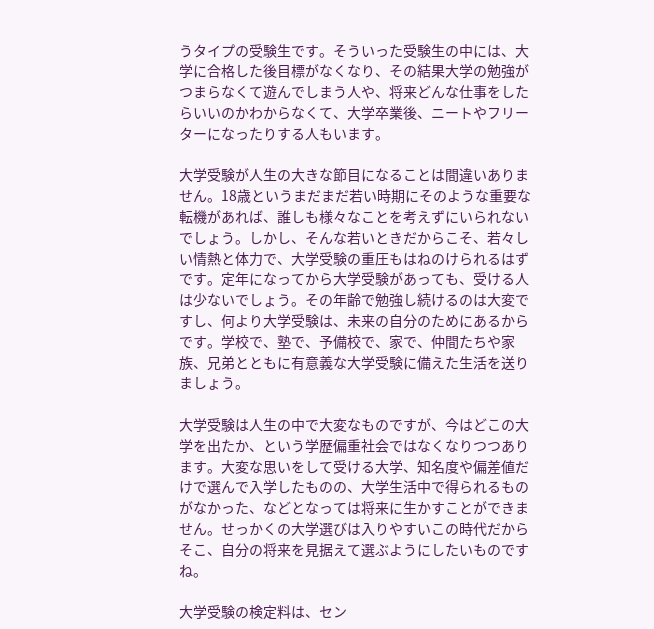うタイプの受験生です。そういった受験生の中には、大学に合格した後目標がなくなり、その結果大学の勉強がつまらなくて遊んでしまう人や、将来どんな仕事をしたらいいのかわからなくて、大学卒業後、ニートやフリーターになったりする人もいます。

大学受験が人生の大きな節目になることは間違いありません。18歳というまだまだ若い時期にそのような重要な転機があれば、誰しも様々なことを考えずにいられないでしょう。しかし、そんな若いときだからこそ、若々しい情熱と体力で、大学受験の重圧もはねのけられるはずです。定年になってから大学受験があっても、受ける人は少ないでしょう。その年齢で勉強し続けるのは大変ですし、何より大学受験は、未来の自分のためにあるからです。学校で、塾で、予備校で、家で、仲間たちや家族、兄弟とともに有意義な大学受験に備えた生活を送りましょう。

大学受験は人生の中で大変なものですが、今はどこの大学を出たか、という学歴偏重社会ではなくなりつつあります。大変な思いをして受ける大学、知名度や偏差値だけで選んで入学したものの、大学生活中で得られるものがなかった、などとなっては将来に生かすことができません。せっかくの大学選びは入りやすいこの時代だからそこ、自分の将来を見据えて選ぶようにしたいものですね。

大学受験の検定料は、セン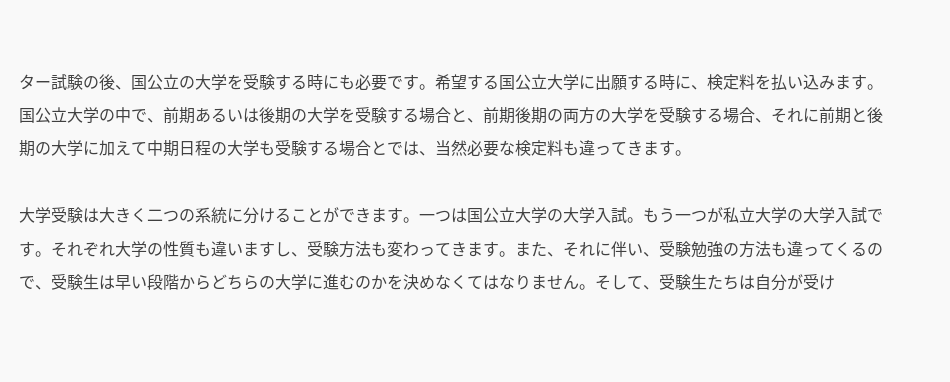ター試験の後、国公立の大学を受験する時にも必要です。希望する国公立大学に出願する時に、検定料を払い込みます。国公立大学の中で、前期あるいは後期の大学を受験する場合と、前期後期の両方の大学を受験する場合、それに前期と後期の大学に加えて中期日程の大学も受験する場合とでは、当然必要な検定料も違ってきます。

大学受験は大きく二つの系統に分けることができます。一つは国公立大学の大学入試。もう一つが私立大学の大学入試です。それぞれ大学の性質も違いますし、受験方法も変わってきます。また、それに伴い、受験勉強の方法も違ってくるので、受験生は早い段階からどちらの大学に進むのかを決めなくてはなりません。そして、受験生たちは自分が受け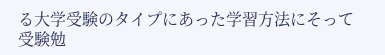る大学受験のタイプにあった学習方法にそって受験勉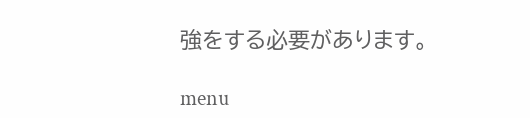強をする必要があります。

menu